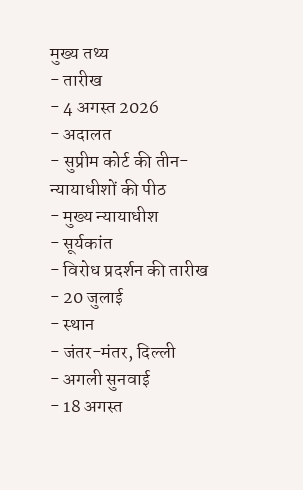मुख्य तथ्य
- तारीख
- 4 अगस्त 2026
- अदालत
- सुप्रीम कोर्ट की तीन-न्यायाधीशों की पीठ
- मुख्य न्यायाधीश
- सूर्यकांत
- विरोध प्रदर्शन की तारीख
- 20 जुलाई
- स्थान
- जंतर-मंतर, दिल्ली
- अगली सुनवाई
- 18 अगस्त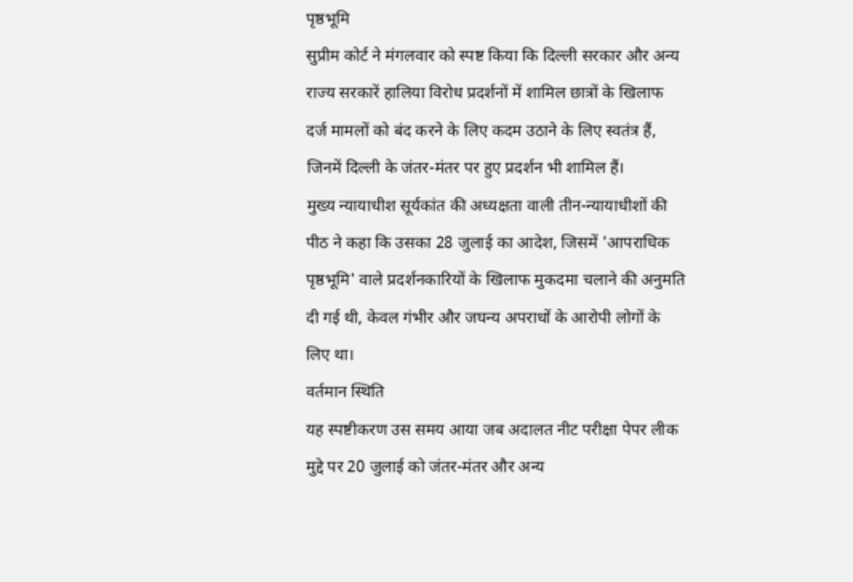पृष्ठभूमि
सुप्रीम कोर्ट ने मंगलवार को स्पष्ट किया कि दिल्ली सरकार और अन्य राज्य सरकारें हालिया विरोध प्रदर्शनों में शामिल छात्रों के खिलाफ दर्ज मामलों को बंद करने के लिए कदम उठाने के लिए स्वतंत्र हैं, जिनमें दिल्ली के जंतर-मंतर पर हुए प्रदर्शन भी शामिल हैं।
मुख्य न्यायाधीश सूर्यकांत की अध्यक्षता वाली तीन-न्यायाधीशों की पीठ ने कहा कि उसका 28 जुलाई का आदेश, जिसमें 'आपराधिक पृष्ठभूमि' वाले प्रदर्शनकारियों के खिलाफ मुकदमा चलाने की अनुमति दी गई थी, केवल गंभीर और जघन्य अपराधों के आरोपी लोगों के लिए था।
वर्तमान स्थिति
यह स्पष्टीकरण उस समय आया जब अदालत नीट परीक्षा पेपर लीक मुद्दे पर 20 जुलाई को जंतर-मंतर और अन्य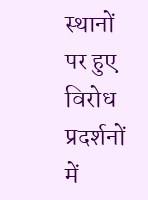स्थानों पर हुए विरोध प्रदर्शनों में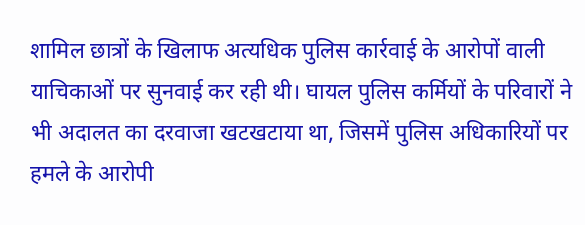शामिल छात्रों के खिलाफ अत्यधिक पुलिस कार्रवाई के आरोपों वाली याचिकाओं पर सुनवाई कर रही थी। घायल पुलिस कर्मियों के परिवारों ने भी अदालत का दरवाजा खटखटाया था, जिसमें पुलिस अधिकारियों पर हमले के आरोपी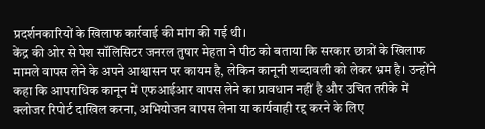प्रदर्शनकारियों के खिलाफ कार्रवाई की मांग की गई थी।
केंद्र की ओर से पेश सॉलिसिटर जनरल तुषार मेहता ने पीठ को बताया कि सरकार छात्रों के खिलाफ मामले वापस लेने के अपने आश्वासन पर कायम है, लेकिन कानूनी शब्दावली को लेकर भ्रम है। उन्होंने कहा कि आपराधिक कानून में एफआईआर वापस लेने का प्रावधान नहीं है और उचित तरीके में क्लोजर रिपोर्ट दाखिल करना, अभियोजन वापस लेना या कार्यवाही रद्द करने के लिए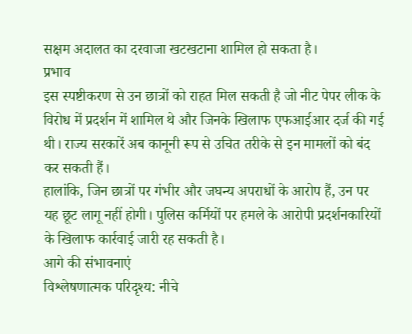सक्षम अदालत का दरवाजा खटखटाना शामिल हो सकता है।
प्रभाव
इस स्पष्टीकरण से उन छात्रों को राहत मिल सकती है जो नीट पेपर लीक के विरोध में प्रदर्शन में शामिल थे और जिनके खिलाफ एफआईआर दर्ज की गई थी। राज्य सरकारें अब कानूनी रूप से उचित तरीके से इन मामलों को बंद कर सकती हैं।
हालांकि, जिन छात्रों पर गंभीर और जघन्य अपराधों के आरोप हैं, उन पर यह छूट लागू नहीं होगी। पुलिस कर्मियों पर हमले के आरोपी प्रदर्शनकारियों के खिलाफ कार्रवाई जारी रह सकती है।
आगे की संभावनाएं
विश्लेषणात्मक परिदृश्य: नीचे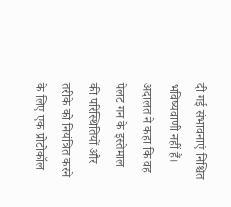दी गई संभावनाएं निश्चित भविष्यवाणी नहीं हैं।
अदालत ने कहा कि वह पेलट गन के इस्तेमाल की परिस्थितियों और तरीके को नियंत्रित करने के लिए एक प्रोटोकॉल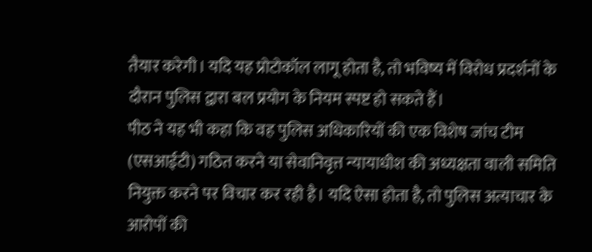तैयार करेगी। यदि यह प्रोटोकॉल लागू होता है, तो भविष्य में विरोध प्रदर्शनों के दौरान पुलिस द्वारा बल प्रयोग के नियम स्पष्ट हो सकते हैं।
पीठ ने यह भी कहा कि वह पुलिस अधिकारियों की एक विशेष जांच टीम (एसआईटी) गठित करने या सेवानिवृत्त न्यायाधीश की अध्यक्षता वाली समिति नियुक्त करने पर विचार कर रही है। यदि ऐसा होता है, तो पुलिस अत्याचार के आरोपों की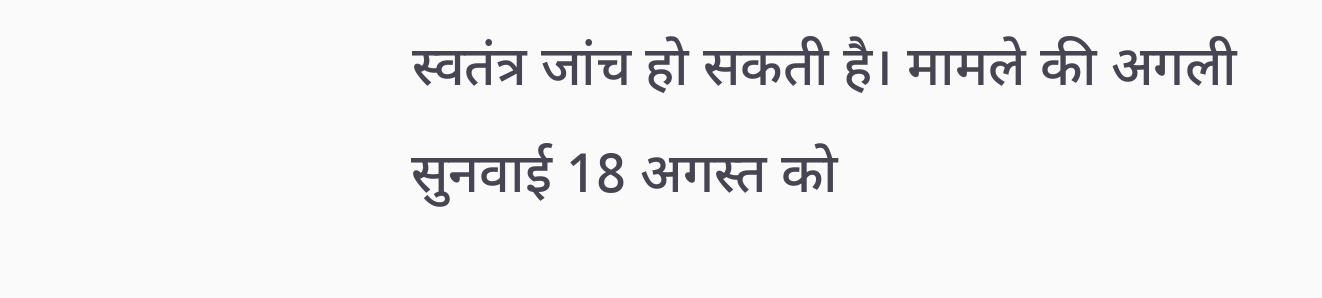स्वतंत्र जांच हो सकती है। मामले की अगली सुनवाई 18 अगस्त को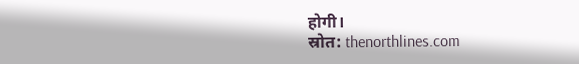होगी।
स्रोत: thenorthlines.com